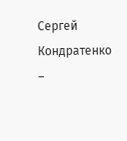Сергей Кондратенко –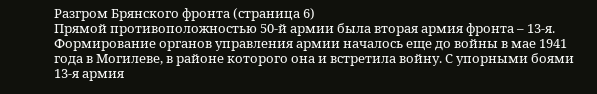Разгром Брянского фронта (страница 6)
Прямой противоположностью 50-й армии была вторая армия фронта – 13-я. Формирование органов управления армии началось еще до войны в мае 1941 года в Могилеве, в районе которого она и встретила войну. С упорными боями 13-я армия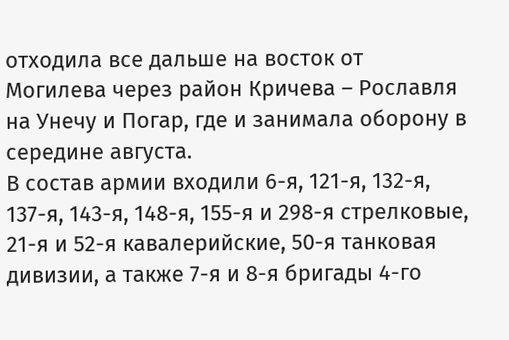отходила все дальше на восток от Могилева через район Кричева – Рославля на Унечу и Погар, где и занимала оборону в середине августа.
В состав армии входили 6-я, 121-я, 132-я, 137-я, 143-я, 148-я, 155-я и 298-я стрелковые, 21-я и 52-я кавалерийские, 50-я танковая дивизии, а также 7-я и 8-я бригады 4-го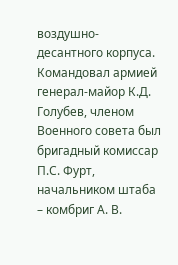воздушно-десантного корпуса.
Командовал армией генерал-майор К.Д. Голубев, членом Военного совета был бригадный комиссар П.С. Фурт, начальником штаба – комбриг А. В.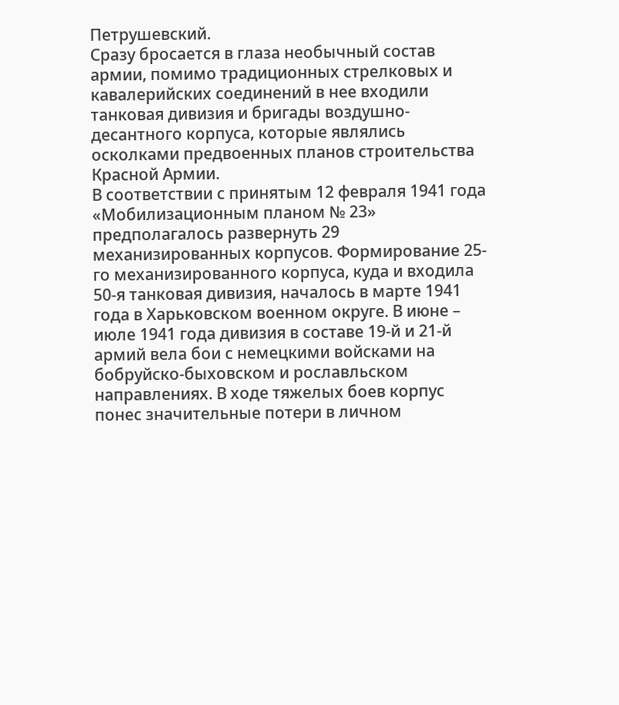Петрушевский.
Сразу бросается в глаза необычный состав армии, помимо традиционных стрелковых и кавалерийских соединений в нее входили танковая дивизия и бригады воздушно-десантного корпуса, которые являлись осколками предвоенных планов строительства Красной Армии.
В соответствии с принятым 12 февраля 1941 года «Мобилизационным планом № 23» предполагалось развернуть 29 механизированных корпусов. Формирование 25-го механизированного корпуса, куда и входила 50-я танковая дивизия, началось в марте 1941 года в Харьковском военном округе. В июне – июле 1941 года дивизия в составе 19-й и 21-й армий вела бои с немецкими войсками на бобруйско-быховском и рославльском направлениях. В ходе тяжелых боев корпус понес значительные потери в личном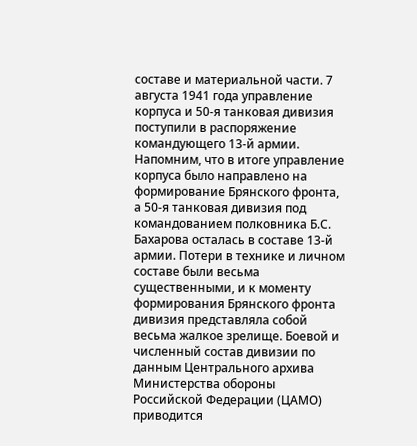составе и материальной части. 7 августа 1941 года управление корпуса и 50-я танковая дивизия поступили в распоряжение командующего 13-й армии. Напомним, что в итоге управление корпуса было направлено на формирование Брянского фронта, а 50-я танковая дивизия под командованием полковника Б.С. Бахарова осталась в составе 13-й армии. Потери в технике и личном составе были весьма существенными, и к моменту формирования Брянского фронта дивизия представляла собой весьма жалкое зрелище. Боевой и численный состав дивизии по данным Центрального архива Министерства обороны Российской Федерации (ЦАМО) приводится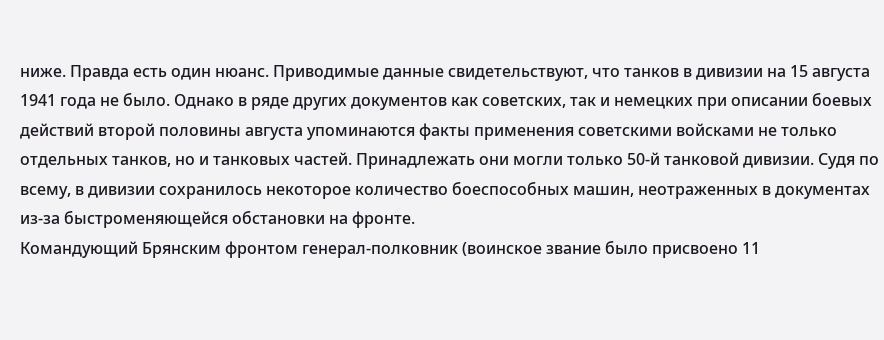ниже. Правда есть один нюанс. Приводимые данные свидетельствуют, что танков в дивизии на 15 августа 1941 года не было. Однако в ряде других документов как советских, так и немецких при описании боевых действий второй половины августа упоминаются факты применения советскими войсками не только отдельных танков, но и танковых частей. Принадлежать они могли только 50-й танковой дивизии. Судя по всему, в дивизии сохранилось некоторое количество боеспособных машин, неотраженных в документах из-за быстроменяющейся обстановки на фронте.
Командующий Брянским фронтом генерал-полковник (воинское звание было присвоено 11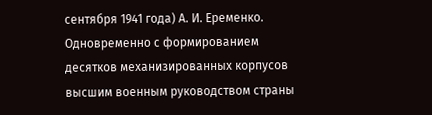сентября 1941 года) А. И. Еременко.
Одновременно с формированием десятков механизированных корпусов высшим военным руководством страны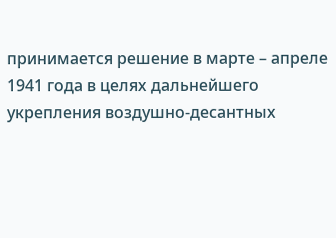принимается решение в марте – апреле 1941 года в целях дальнейшего укрепления воздушно-десантных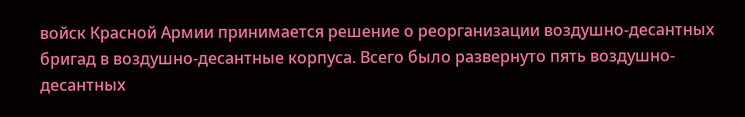войск Красной Армии принимается решение о реорганизации воздушно-десантных бригад в воздушно-десантные корпуса. Всего было развернуто пять воздушно-десантных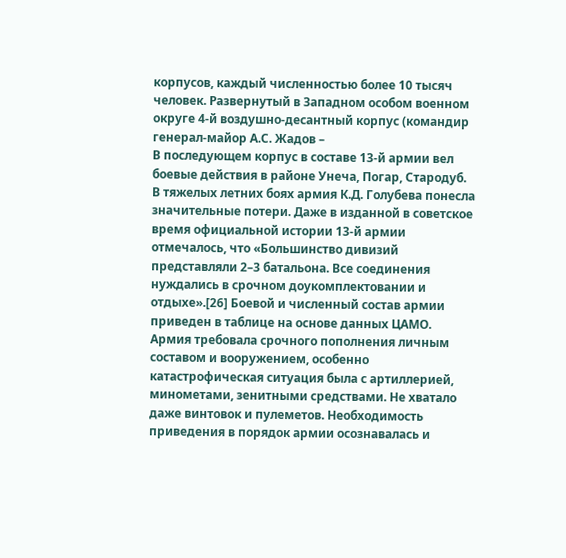корпусов, каждый численностью более 10 тысяч человек. Развернутый в Западном особом военном округе 4-й воздушно-десантный корпус (командир генерал-майор А.С. Жадов –
В последующем корпус в составе 13-й армии вел боевые действия в районе Унеча, Погар, Стародуб.
В тяжелых летних боях армия К.Д. Голубева понесла значительные потери. Даже в изданной в советское время официальной истории 13-й армии отмечалось, что «Большинство дивизий представляли 2–3 батальона. Все соединения нуждались в срочном доукомплектовании и отдыхе».[26] Боевой и численный состав армии приведен в таблице на основе данных ЦАМО.
Армия требовала срочного пополнения личным составом и вооружением, особенно катастрофическая ситуация была с артиллерией, минометами, зенитными средствами. Не хватало даже винтовок и пулеметов. Необходимость приведения в порядок армии осознавалась и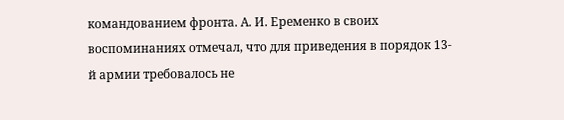командованием фронта. А. И. Еременко в своих воспоминаниях отмечал, что для приведения в порядок 13-й армии требовалось не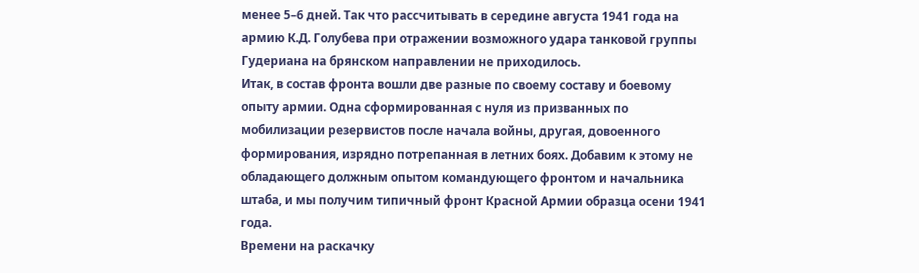менее 5–6 дней. Так что рассчитывать в середине августа 1941 года на армию К.Д. Голубева при отражении возможного удара танковой группы Гудериана на брянском направлении не приходилось.
Итак, в состав фронта вошли две разные по своему составу и боевому опыту армии. Одна сформированная с нуля из призванных по мобилизации резервистов после начала войны, другая, довоенного формирования, изрядно потрепанная в летних боях. Добавим к этому не обладающего должным опытом командующего фронтом и начальника штаба, и мы получим типичный фронт Красной Армии образца осени 1941 года.
Времени на раскачку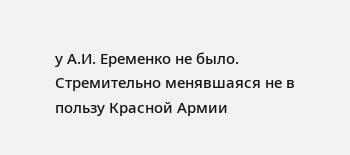у А.И. Еременко не было. Стремительно менявшаяся не в пользу Красной Армии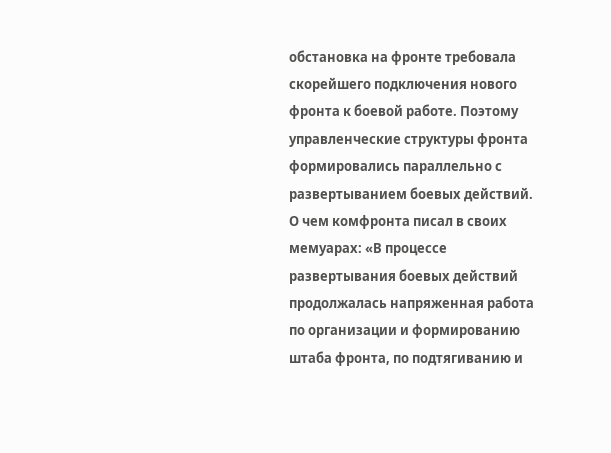обстановка на фронте требовала скорейшего подключения нового фронта к боевой работе. Поэтому управленческие структуры фронта формировались параллельно с развертыванием боевых действий. О чем комфронта писал в своих мемуарах: «В процессе развертывания боевых действий продолжалась напряженная работа по организации и формированию штаба фронта, по подтягиванию и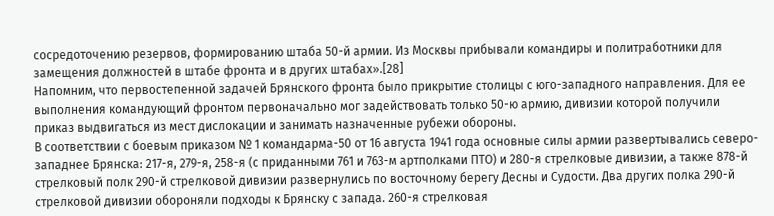сосредоточению резервов, формированию штаба 50-й армии. Из Москвы прибывали командиры и политработники для замещения должностей в штабе фронта и в других штабах».[28]
Напомним, что первостепенной задачей Брянского фронта было прикрытие столицы с юго-западного направления. Для ее выполнения командующий фронтом первоначально мог задействовать только 50-ю армию, дивизии которой получили приказ выдвигаться из мест дислокации и занимать назначенные рубежи обороны.
В соответствии с боевым приказом № 1 командарма-50 от 16 августа 1941 года основные силы армии развертывались северо-западнее Брянска: 217-я, 279-я, 258-я (с приданными 761 и 763-м артполками ПТО) и 280-я стрелковые дивизии, а также 878-й стрелковый полк 290-й стрелковой дивизии развернулись по восточному берегу Десны и Судости. Два других полка 290-й стрелковой дивизии обороняли подходы к Брянску с запада. 260-я стрелковая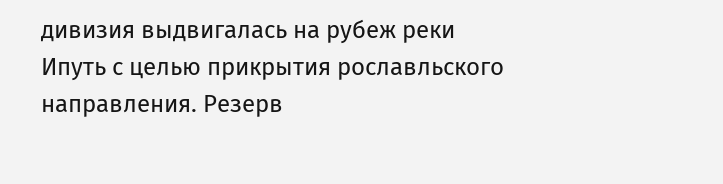дивизия выдвигалась на рубеж реки Ипуть с целью прикрытия рославльского направления. Резерв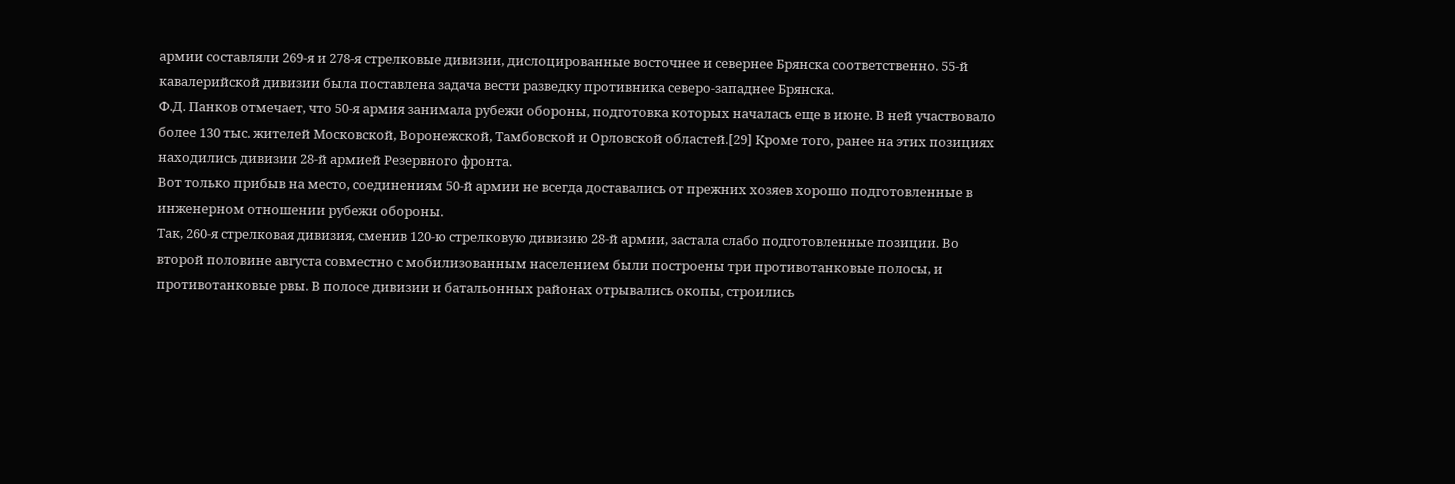армии составляли 269-я и 278-я стрелковые дивизии, дислоцированные восточнее и севернее Брянска соответственно. 55-й кавалерийской дивизии была поставлена задача вести разведку противника северо-западнее Брянска.
Ф.Д. Панков отмечает, что 50-я армия занимала рубежи обороны, подготовка которых началась еще в июне. В ней участвовало более 130 тыс. жителей Московской, Воронежской, Тамбовской и Орловской областей.[29] Кроме того, ранее на этих позициях находились дивизии 28-й армией Резервного фронта.
Вот только прибыв на место, соединениям 50-й армии не всегда доставались от прежних хозяев хорошо подготовленные в инженерном отношении рубежи обороны.
Так, 260-я стрелковая дивизия, сменив 120-ю стрелковую дивизию 28-й армии, застала слабо подготовленные позиции. Во второй половине августа совместно с мобилизованным населением были построены три противотанковые полосы, и противотанковые рвы. В полосе дивизии и батальонных районах отрывались окопы, строились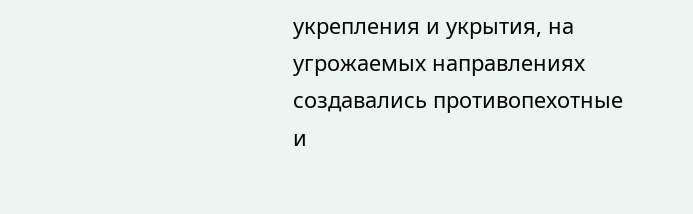укрепления и укрытия, на угрожаемых направлениях создавались противопехотные и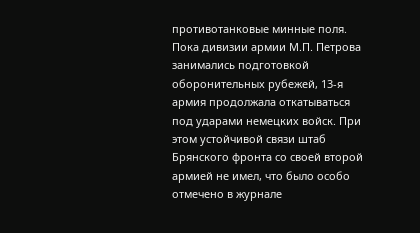противотанковые минные поля.
Пока дивизии армии М.П. Петрова занимались подготовкой оборонительных рубежей, 13-я армия продолжала откатываться под ударами немецких войск. При этом устойчивой связи штаб Брянского фронта со своей второй армией не имел, что было особо отмечено в журнале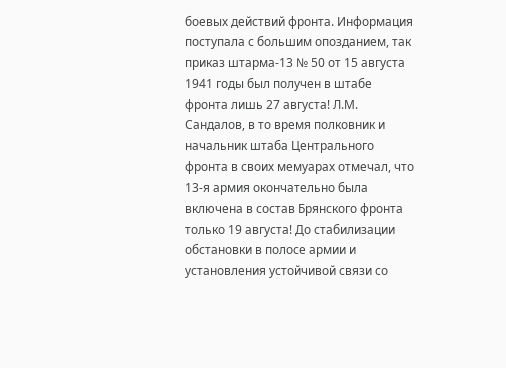боевых действий фронта. Информация поступала с большим опозданием, так приказ штарма-13 № 50 от 15 августа 1941 годы был получен в штабе фронта лишь 27 августа! Л.М. Сандалов, в то время полковник и начальник штаба Центрального фронта в своих мемуарах отмечал, что 13-я армия окончательно была включена в состав Брянского фронта только 19 августа! До стабилизации обстановки в полосе армии и установления устойчивой связи со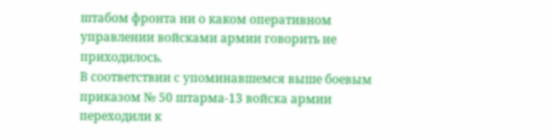штабом фронта ни о каком оперативном управлении войсками армии говорить не приходилось.
В соответствии с упоминавшемся выше боевым приказом № 50 штарма-13 войска армии переходили к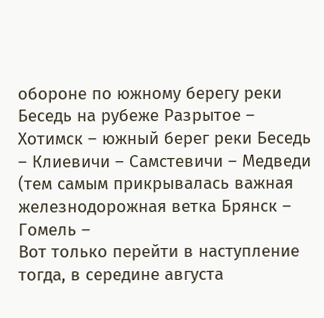обороне по южному берегу реки Беседь на рубеже Разрытое – Хотимск – южный берег реки Беседь – Клиевичи – Самстевичи – Медведи (тем самым прикрывалась важная железнодорожная ветка Брянск – Гомель –
Вот только перейти в наступление тогда, в середине августа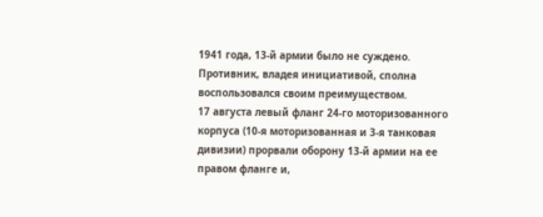1941 года, 13-й армии было не суждено. Противник, владея инициативой, сполна воспользовался своим преимуществом.
17 августа левый фланг 24-го моторизованного корпуса (10-я моторизованная и 3-я танковая дивизии) прорвали оборону 13-й армии на ее правом фланге и,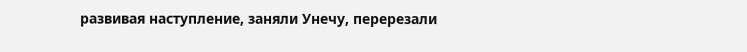развивая наступление, заняли Унечу, перерезали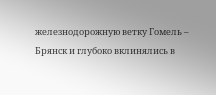железнодорожную ветку Гомель – Брянск и глубоко вклинялись в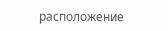расположение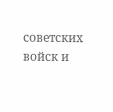советских войск и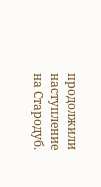продолжили наступление на Стародуб.